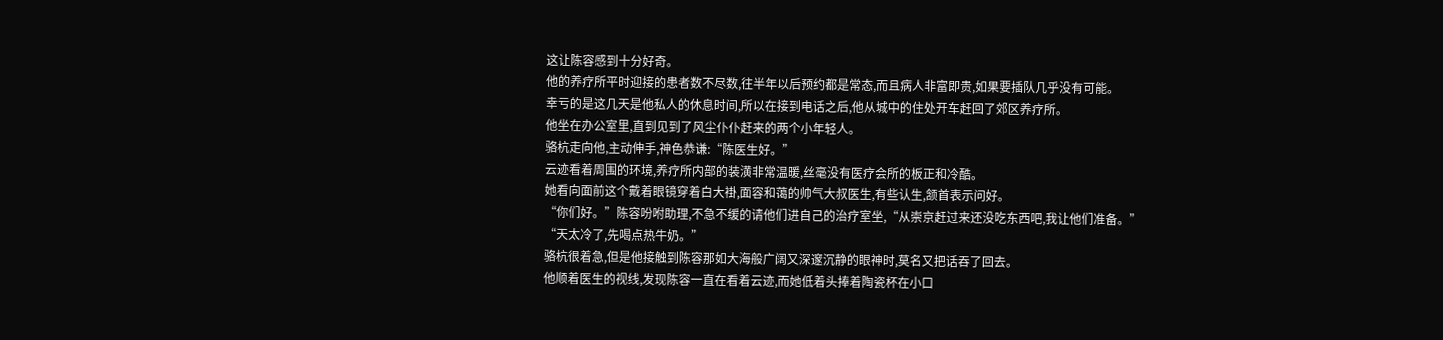这让陈容感到十分好奇。
他的养疗所平时迎接的患者数不尽数,往半年以后预约都是常态,而且病人非富即贵,如果要插队几乎没有可能。
幸亏的是这几天是他私人的休息时间,所以在接到电话之后,他从城中的住处开车赶回了郊区养疗所。
他坐在办公室里,直到见到了风尘仆仆赶来的两个小年轻人。
骆杭走向他,主动伸手,神色恭谦:“陈医生好。”
云迹看着周围的环境,养疗所内部的装潢非常温暖,丝毫没有医疗会所的板正和冷酷。
她看向面前这个戴着眼镜穿着白大褂,面容和蔼的帅气大叔医生,有些认生,颔首表示问好。
“你们好。”陈容吩咐助理,不急不缓的请他们进自己的治疗室坐,“从崇京赶过来还没吃东西吧,我让他们准备。”
“天太冷了,先喝点热牛奶。”
骆杭很着急,但是他接触到陈容那如大海般广阔又深邃沉静的眼神时,莫名又把话吞了回去。
他顺着医生的视线,发现陈容一直在看着云迹,而她低着头捧着陶瓷杯在小口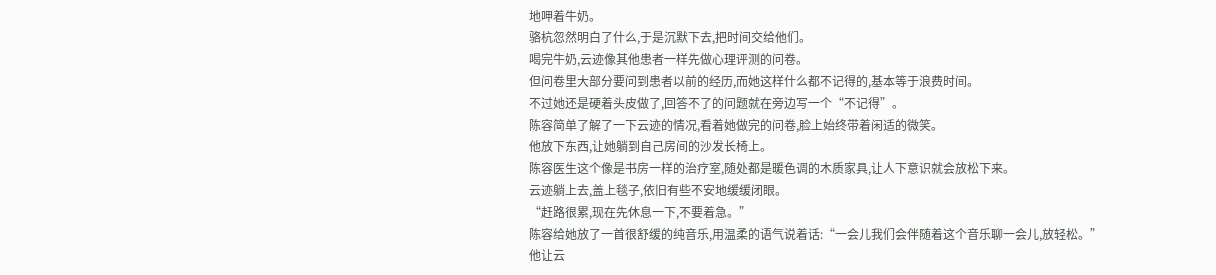地呷着牛奶。
骆杭忽然明白了什么,于是沉默下去,把时间交给他们。
喝完牛奶,云迹像其他患者一样先做心理评测的问卷。
但问卷里大部分要问到患者以前的经历,而她这样什么都不记得的,基本等于浪费时间。
不过她还是硬着头皮做了,回答不了的问题就在旁边写一个“不记得”。
陈容简单了解了一下云迹的情况,看着她做完的问卷,脸上始终带着闲适的微笑。
他放下东西,让她躺到自己房间的沙发长椅上。
陈容医生这个像是书房一样的治疗室,随处都是暖色调的木质家具,让人下意识就会放松下来。
云迹躺上去,盖上毯子,依旧有些不安地缓缓闭眼。
“赶路很累,现在先休息一下,不要着急。”
陈容给她放了一首很舒缓的纯音乐,用温柔的语气说着话:“一会儿我们会伴随着这个音乐聊一会儿,放轻松。”
他让云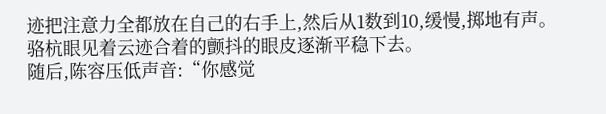迹把注意力全都放在自己的右手上,然后从1数到10,缓慢,掷地有声。
骆杭眼见着云迹合着的颤抖的眼皮逐渐平稳下去。
随后,陈容压低声音:“你感觉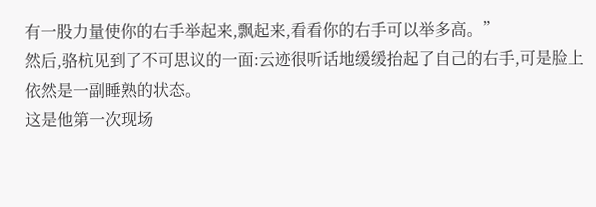有一股力量使你的右手举起来,飘起来,看看你的右手可以举多高。”
然后,骆杭见到了不可思议的一面:云迹很听话地缓缓抬起了自己的右手,可是脸上依然是一副睡熟的状态。
这是他第一次现场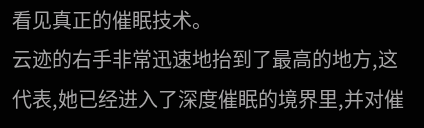看见真正的催眠技术。
云迹的右手非常迅速地抬到了最高的地方,这代表,她已经进入了深度催眠的境界里,并对催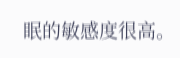眠的敏感度很高。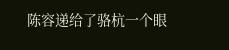陈容递给了骆杭一个眼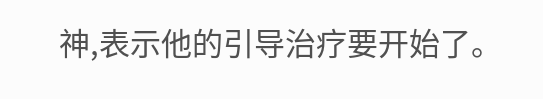神,表示他的引导治疗要开始了。